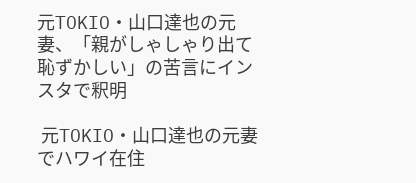元TOKIO・山口達也の元妻、「親がしゃしゃり出て恥ずかしい」の苦言にインスタで釈明

 元TOKIO・山口達也の元妻でハワイ在住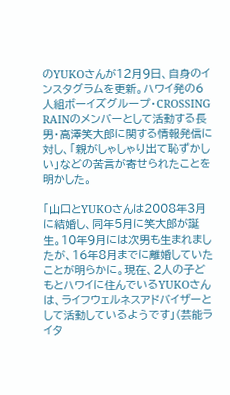のYUKOさんが12月9日、自身のインスタグラムを更新。ハワイ発の6人組ボーイズグループ・CROSSING RAINのメンバーとして活動する長男・高澤笑大郎に関する情報発信に対し、「親がしゃしゃり出て恥ずかしい」などの苦言が寄せられたことを明かした。

「山口とYUKOさんは2008年3月に結婚し、同年5月に笑大郎が誕生。10年9月には次男も生まれましたが、16年8月までに離婚していたことが明らかに。現在、2人の子どもとハワイに住んでいるYUKOさんは、ライフウェルネスアドバイザーとして活動しているようです」(芸能ライタ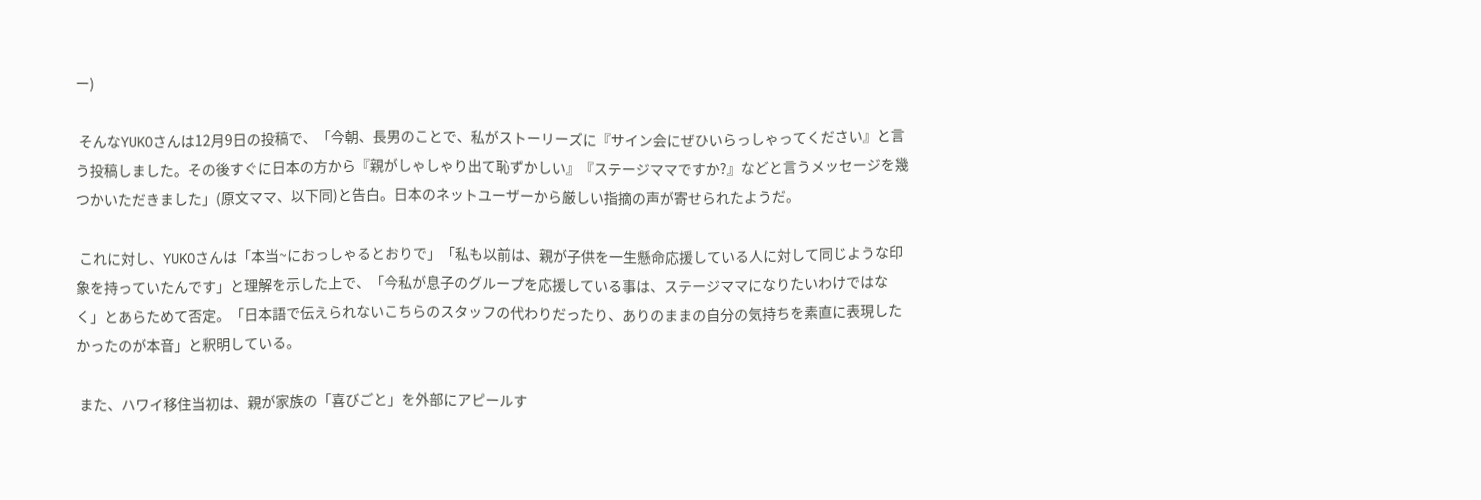ー)

 そんなYUKOさんは12月9日の投稿で、「今朝、長男のことで、私がストーリーズに『サイン会にぜひいらっしゃってください』と言う投稿しました。その後すぐに日本の方から『親がしゃしゃり出て恥ずかしい』『ステージママですか?』などと言うメッセージを幾つかいただきました」(原文ママ、以下同)と告白。日本のネットユーザーから厳しい指摘の声が寄せられたようだ。

 これに対し、YUKOさんは「本当~におっしゃるとおりで」「私も以前は、親が子供を一生懸命応援している人に対して同じような印象を持っていたんです」と理解を示した上で、「今私が息子のグループを応援している事は、ステージママになりたいわけではなく」とあらためて否定。「日本語で伝えられないこちらのスタッフの代わりだったり、ありのままの自分の気持ちを素直に表現したかったのが本音」と釈明している。

 また、ハワイ移住当初は、親が家族の「喜びごと」を外部にアピールす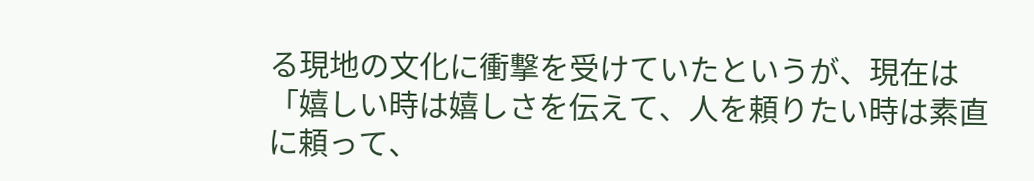る現地の文化に衝撃を受けていたというが、現在は「嬉しい時は嬉しさを伝えて、人を頼りたい時は素直に頼って、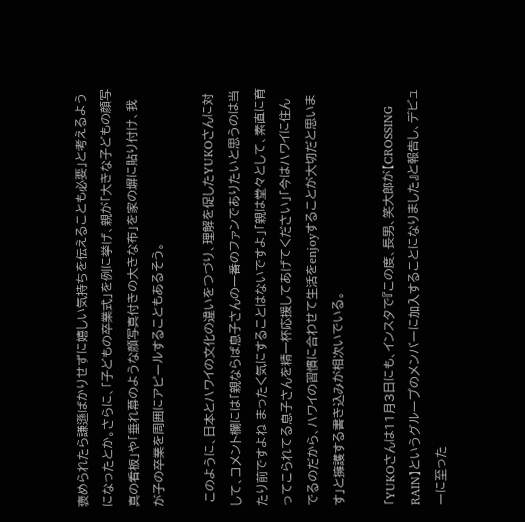褒められたら謙遜ばかりせずに嬉しい気持ちを伝えることも必要」と考えるようになったとか。さらに、「子どもの卒業式」を例に挙げ、親が「大きな子どもの顔写真の看板」や「垂れ幕のような顔写真付きの大きな布」を家の塀に貼り付け、我が子の卒業を周囲にアピールすることもあるそう。

 このように、日本とハワイの文化の違いをつづり、理解を促したYUKOさんに対して、コメント欄には「親ならば息子さんの一番のファンでありたいと思うのは当たり前ですよね まったく気にすることはないですよ」「親は堂々として、素直に育ってこられてる息子さんを精一杯応援してあげてください」「今はハワイに住んでるのだから、ハワイの習慣に合わせて生活をenjoyすることが大切だと思います」と擁護する書き込みが相次いでいる。

「YUKOさんは11月3日にも、インスタで『この度、長男、笑大郎が【CROSSING RAIN】というグループのメンバーに加入することになりました』と報告し、デビューに至った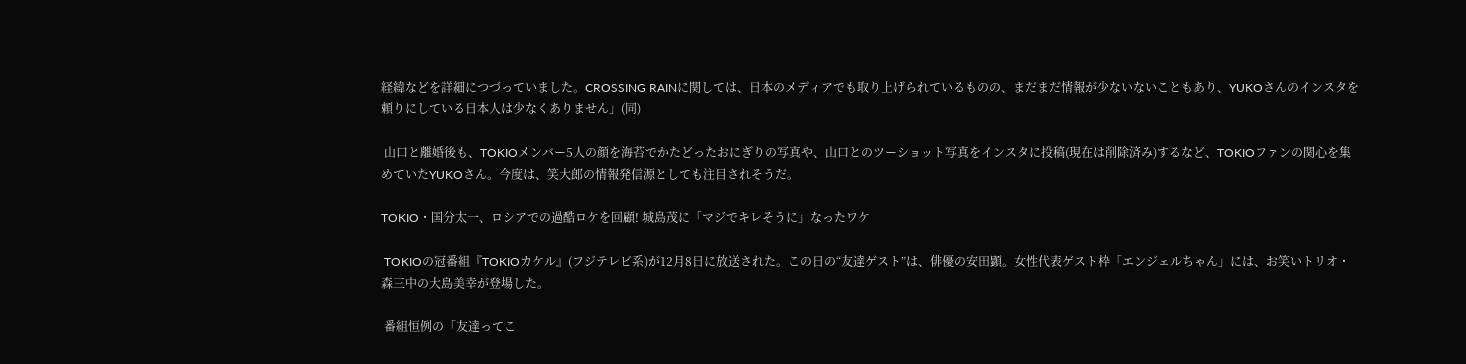経緯などを詳細につづっていました。CROSSING RAINに関しては、日本のメディアでも取り上げられているものの、まだまだ情報が少ないないこともあり、YUKOさんのインスタを頼りにしている日本人は少なくありません」(同)

 山口と離婚後も、TOKIOメンバー5人の顔を海苔でかたどったおにぎりの写真や、山口とのツーショット写真をインスタに投稿(現在は削除済み)するなど、TOKIOファンの関心を集めていたYUKOさん。今度は、笑大郎の情報発信源としても注目されそうだ。

TOKIO・国分太一、ロシアでの過酷ロケを回顧! 城島茂に「マジでキレそうに」なったワケ

 TOKIOの冠番組『TOKIOカケル』(フジテレビ系)が12月8日に放送された。この日の“友達ゲスト”は、俳優の安田顕。女性代表ゲスト枠「エンジェルちゃん」には、お笑いトリオ・森三中の大島美幸が登場した。

 番組恒例の「友達ってこ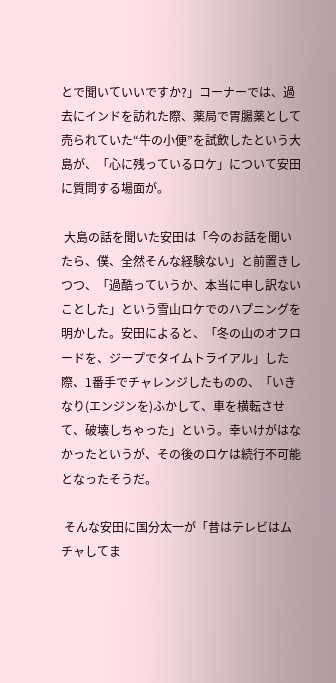とで聞いていいですか?」コーナーでは、過去にインドを訪れた際、薬局で胃腸薬として売られていた“牛の小便”を試飲したという大島が、「心に残っているロケ」について安田に質問する場面が。

 大島の話を聞いた安田は「今のお話を聞いたら、僕、全然そんな経験ない」と前置きしつつ、「過酷っていうか、本当に申し訳ないことした」という雪山ロケでのハプニングを明かした。安田によると、「冬の山のオフロードを、ジープでタイムトライアル」した際、1番手でチャレンジしたものの、「いきなり(エンジンを)ふかして、車を横転させて、破壊しちゃった」という。幸いけがはなかったというが、その後のロケは続行不可能となったそうだ。

 そんな安田に国分太一が「昔はテレビはムチャしてま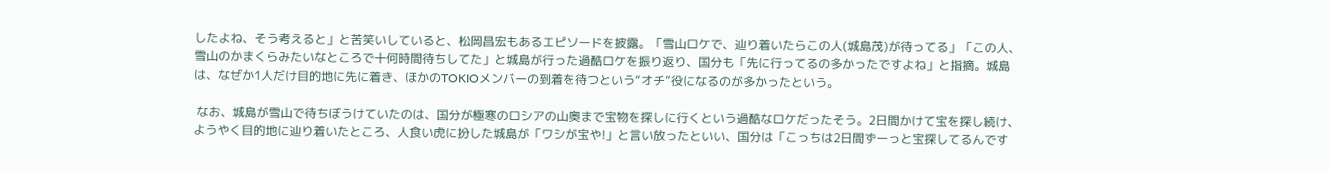したよね、そう考えると」と苦笑いしていると、松岡昌宏もあるエピソードを披露。「雪山ロケで、辿り着いたらこの人(城島茂)が待ってる」「この人、雪山のかまくらみたいなところで十何時間待ちしてた」と城島が行った過酷ロケを振り返り、国分も「先に行ってるの多かったですよね」と指摘。城島は、なぜか1人だけ目的地に先に着き、ほかのTOKIOメンバーの到着を待つという“オチ”役になるのが多かったという。

 なお、城島が雪山で待ちぼうけていたのは、国分が極寒のロシアの山奥まで宝物を探しに行くという過酷なロケだったそう。2日間かけて宝を探し続け、ようやく目的地に辿り着いたところ、人食い虎に扮した城島が「ワシが宝や!」と言い放ったといい、国分は「こっちは2日間ずーっと宝探してるんです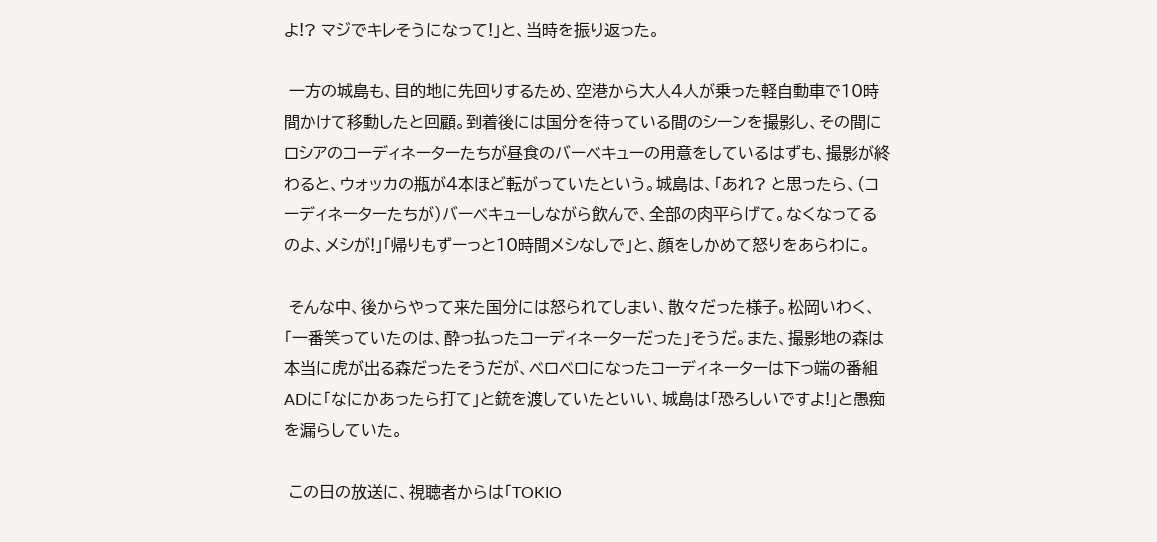よ!? マジでキレそうになって!」と、当時を振り返った。

 一方の城島も、目的地に先回りするため、空港から大人4人が乗った軽自動車で10時間かけて移動したと回顧。到着後には国分を待っている間のシーンを撮影し、その間にロシアのコーディネーターたちが昼食のバーベキューの用意をしているはずも、撮影が終わると、ウォッカの瓶が4本ほど転がっていたという。城島は、「あれ? と思ったら、(コーディネーターたちが)バーベキューしながら飲んで、全部の肉平らげて。なくなってるのよ、メシが!」「帰りもずーっと10時間メシなしで」と、顔をしかめて怒りをあらわに。

 そんな中、後からやって来た国分には怒られてしまい、散々だった様子。松岡いわく、「一番笑っていたのは、酔っ払ったコーディネーターだった」そうだ。また、撮影地の森は本当に虎が出る森だったそうだが、ベロベロになったコーディネーターは下っ端の番組ADに「なにかあったら打て」と銃を渡していたといい、城島は「恐ろしいですよ!」と愚痴を漏らしていた。

 この日の放送に、視聴者からは「TOKIO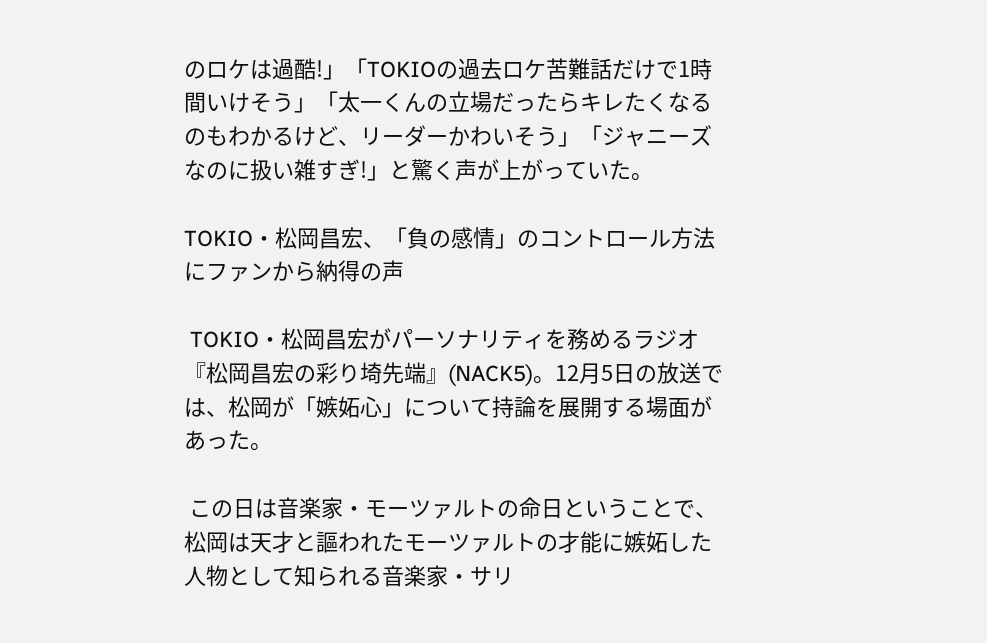のロケは過酷!」「TOKIOの過去ロケ苦難話だけで1時間いけそう」「太一くんの立場だったらキレたくなるのもわかるけど、リーダーかわいそう」「ジャニーズなのに扱い雑すぎ!」と驚く声が上がっていた。

TOKIO・松岡昌宏、「負の感情」のコントロール方法にファンから納得の声

 TOKIO・松岡昌宏がパーソナリティを務めるラジオ『松岡昌宏の彩り埼先端』(NACK5)。12月5日の放送では、松岡が「嫉妬心」について持論を展開する場面があった。

 この日は音楽家・モーツァルトの命日ということで、松岡は天才と謳われたモーツァルトの才能に嫉妬した人物として知られる音楽家・サリ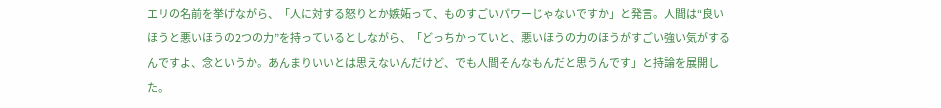エリの名前を挙げながら、「人に対する怒りとか嫉妬って、ものすごいパワーじゃないですか」と発言。人間は“良いほうと悪いほうの2つの力”を持っているとしながら、「どっちかっていと、悪いほうの力のほうがすごい強い気がするんですよ、念というか。あんまりいいとは思えないんだけど、でも人間そんなもんだと思うんです」と持論を展開した。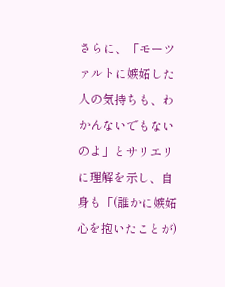さらに、「モーツァルトに嫉妬した人の気持ちも、わかんないでもないのよ」とサリエリに理解を示し、自身も「(誰かに嫉妬心を抱いたことが)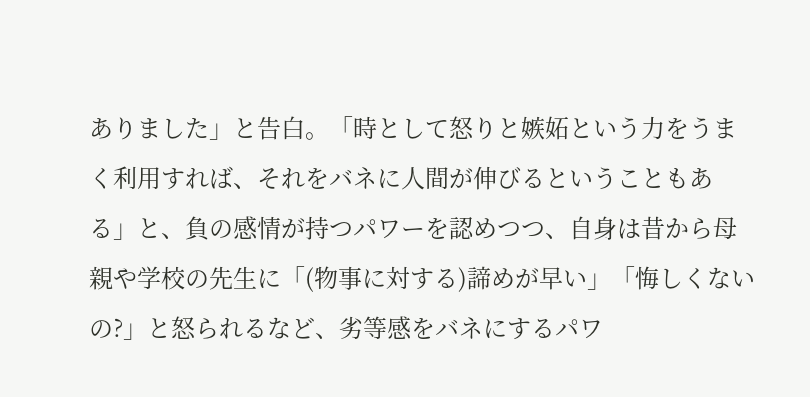ありました」と告白。「時として怒りと嫉妬という力をうまく利用すれば、それをバネに人間が伸びるということもある」と、負の感情が持つパワーを認めつつ、自身は昔から母親や学校の先生に「(物事に対する)諦めが早い」「悔しくないの?」と怒られるなど、劣等感をバネにするパワ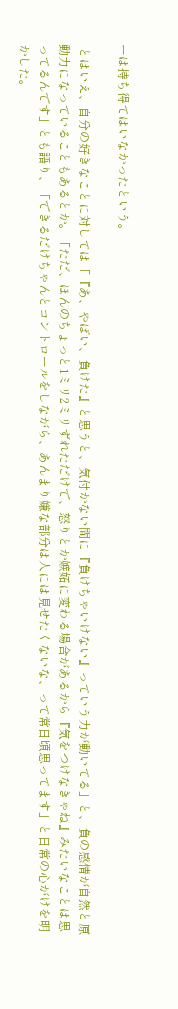ーは持ち得てはいなかったという。

 とはいえ、自分の好きなことに対しては「『あ、やばい、負けた』と思うと、気付かない間に『負けちゃいけない』っていう力が動いてる」と、負の感情が自然と原動力になっていることもあるとか。「ただ、ほんのちょっと1ミリ2ミリずれただけで、怒りとか嫉妬に変わる場合があるから『気をつけなきゃね』みたいなことは思ってるんです」とも語り、「できるだけちゃんとコントロールをしながら、あんまり嫌な部分は人には見せたくないな、って常日頃思ってます」と日常の心がけを明かした。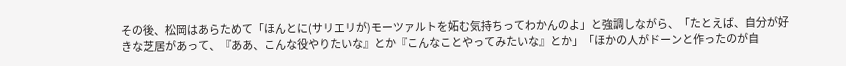その後、松岡はあらためて「ほんとに(サリエリが)モーツァルトを妬む気持ちってわかんのよ」と強調しながら、「たとえば、自分が好きな芝居があって、『ああ、こんな役やりたいな』とか『こんなことやってみたいな』とか」「ほかの人がドーンと作ったのが自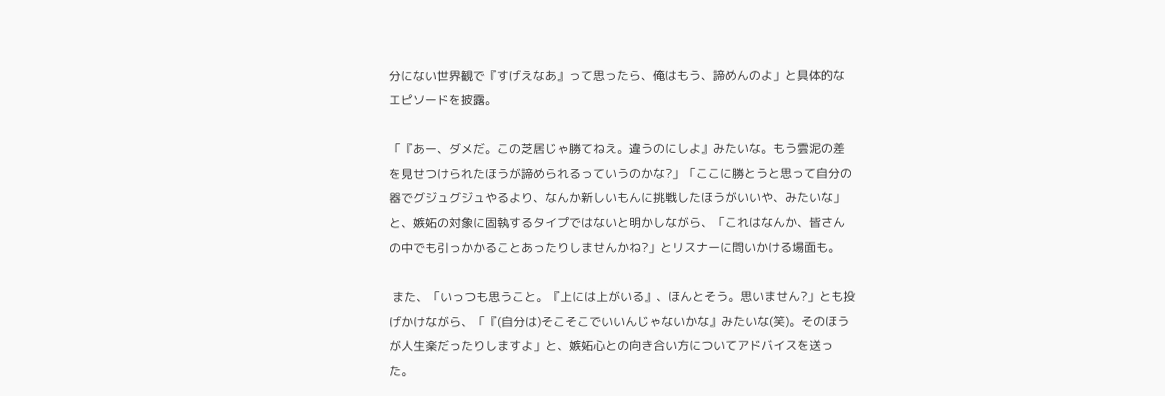分にない世界観で『すげえなあ』って思ったら、俺はもう、諦めんのよ」と具体的なエピソードを披露。

「『あー、ダメだ。この芝居じゃ勝てねえ。違うのにしよ』みたいな。もう雲泥の差を見せつけられたほうが諦められるっていうのかな?」「ここに勝とうと思って自分の器でグジュグジュやるより、なんか新しいもんに挑戦したほうがいいや、みたいな」と、嫉妬の対象に固執するタイプではないと明かしながら、「これはなんか、皆さんの中でも引っかかることあったりしませんかね?」とリスナーに問いかける場面も。

 また、「いっつも思うこと。『上には上がいる』、ほんとそう。思いません?」とも投げかけながら、「『(自分は)そこそこでいいんじゃないかな』みたいな(笑)。そのほうが人生楽だったりしますよ」と、嫉妬心との向き合い方についてアドバイスを送った。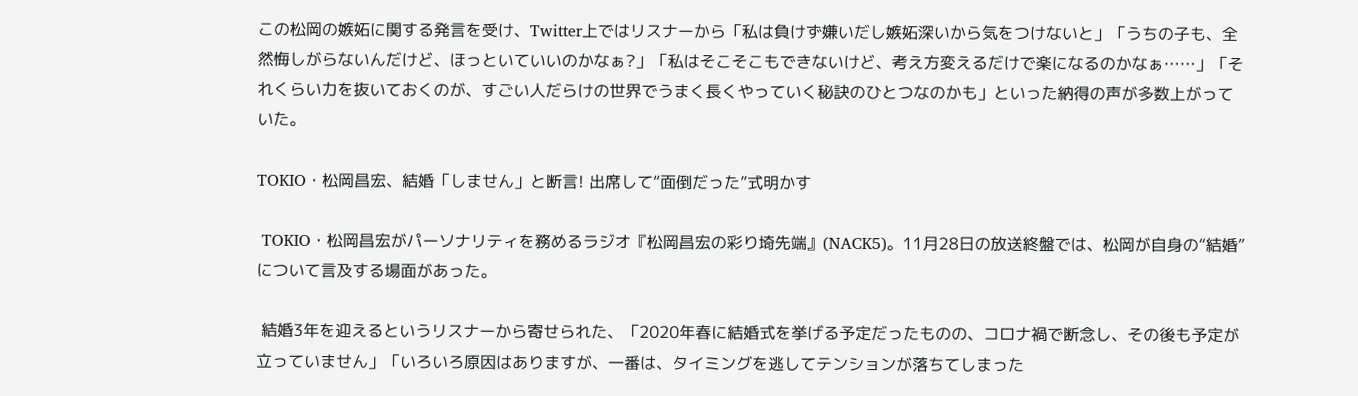この松岡の嫉妬に関する発言を受け、Twitter上ではリスナーから「私は負けず嫌いだし嫉妬深いから気をつけないと」「うちの子も、全然悔しがらないんだけど、ほっといていいのかなぁ?」「私はそこそこもできないけど、考え方変えるだけで楽になるのかなぁ……」「それくらい力を抜いておくのが、すごい人だらけの世界でうまく長くやっていく秘訣のひとつなのかも」といった納得の声が多数上がっていた。

TOKIO・松岡昌宏、結婚「しません」と断言! 出席して“面倒だった”式明かす

 TOKIO・松岡昌宏がパーソナリティを務めるラジオ『松岡昌宏の彩り埼先端』(NACK5)。11月28日の放送終盤では、松岡が自身の“結婚”について言及する場面があった。

 結婚3年を迎えるというリスナーから寄せられた、「2020年春に結婚式を挙げる予定だったものの、コロナ禍で断念し、その後も予定が立っていません」「いろいろ原因はありますが、一番は、タイミングを逃してテンションが落ちてしまった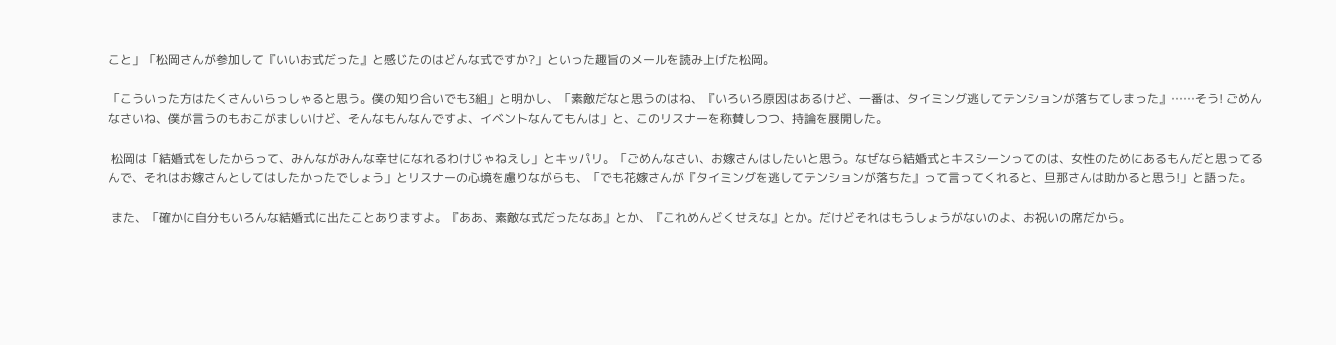こと」「松岡さんが参加して『いいお式だった』と感じたのはどんな式ですか?」といった趣旨のメールを読み上げた松岡。

「こういった方はたくさんいらっしゃると思う。僕の知り合いでも3組」と明かし、「素敵だなと思うのはね、『いろいろ原因はあるけど、一番は、タイミング逃してテンションが落ちてしまった』……そう! ごめんなさいね、僕が言うのもおこがましいけど、そんなもんなんですよ、イベントなんてもんは」と、このリスナーを称賛しつつ、持論を展開した。

 松岡は「結婚式をしたからって、みんながみんな幸せになれるわけじゃねえし」とキッパリ。「ごめんなさい、お嫁さんはしたいと思う。なぜなら結婚式とキスシーンってのは、女性のためにあるもんだと思ってるんで、それはお嫁さんとしてはしたかったでしょう」とリスナーの心境を慮りながらも、「でも花嫁さんが『タイミングを逃してテンションが落ちた』って言ってくれると、旦那さんは助かると思う!」と語った。

 また、「確かに自分もいろんな結婚式に出たことありますよ。『ああ、素敵な式だったなあ』とか、『これめんどくせえな』とか。だけどそれはもうしょうがないのよ、お祝いの席だから。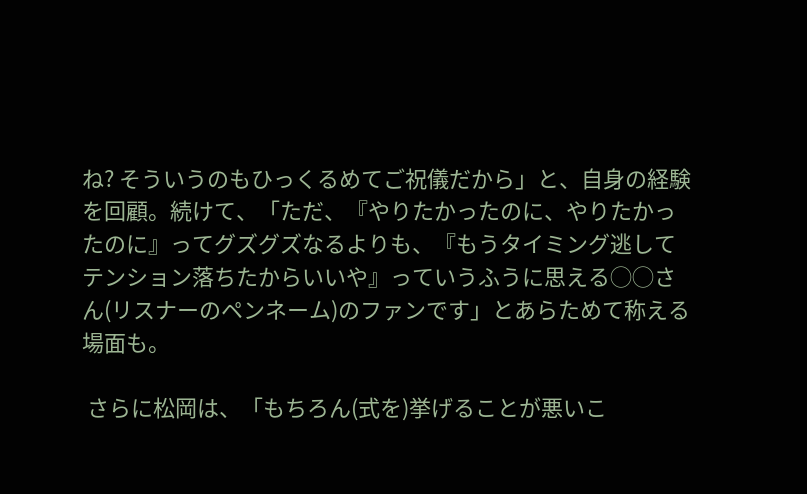ね? そういうのもひっくるめてご祝儀だから」と、自身の経験を回顧。続けて、「ただ、『やりたかったのに、やりたかったのに』ってグズグズなるよりも、『もうタイミング逃してテンション落ちたからいいや』っていうふうに思える◯◯さん(リスナーのペンネーム)のファンです」とあらためて称える場面も。

 さらに松岡は、「もちろん(式を)挙げることが悪いこ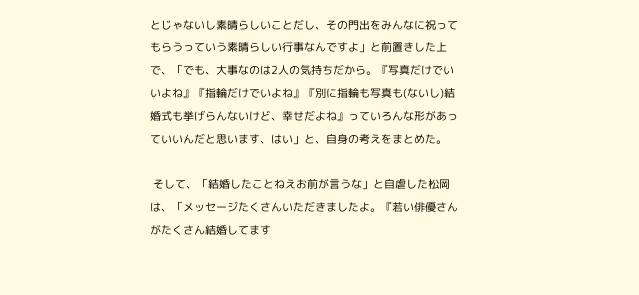とじゃないし素晴らしいことだし、その門出をみんなに祝ってもらうっていう素晴らしい行事なんですよ」と前置きした上で、「でも、大事なのは2人の気持ちだから。『写真だけでいいよね』『指輪だけでいよね』『別に指輪も写真も(ないし)結婚式も挙げらんないけど、幸せだよね』っていろんな形があっていいんだと思います、はい」と、自身の考えをまとめた。

 そして、「結婚したことねえお前が言うな」と自虐した松岡は、「メッセージたくさんいただきましたよ。『若い俳優さんがたくさん結婚してます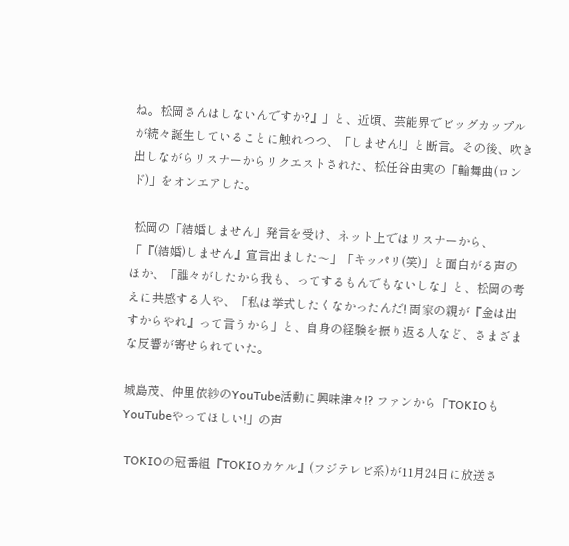ね。松岡さんはしないんですか?』」と、近頃、芸能界でビッグカップルが続々誕生していることに触れつつ、「しません!」と断言。その後、吹き出しながらリスナーからリクエストされた、松任谷由実の「輪舞曲(ロンド)」をオンエアした。

 松岡の「結婚しません」発言を受け、ネット上ではリスナーから、「『(結婚)しません』宣言出ました〜」「キッパリ(笑)」と面白がる声のほか、「誰々がしたから我も、ってするもんでもないしな」と、松岡の考えに共感する人や、「私は挙式したくなかったんだ! 両家の親が『金は出すからやれ』って言うから」と、自身の経験を振り返る人など、さまざまな反響が寄せられていた。

城島茂、仲里依紗のYouTube活動に興味津々!? ファンから「TOKIOもYouTubeやってほしい!」の声

 TOKIOの冠番組『TOKIOカケル』(フジテレビ系)が11月24日に放送さ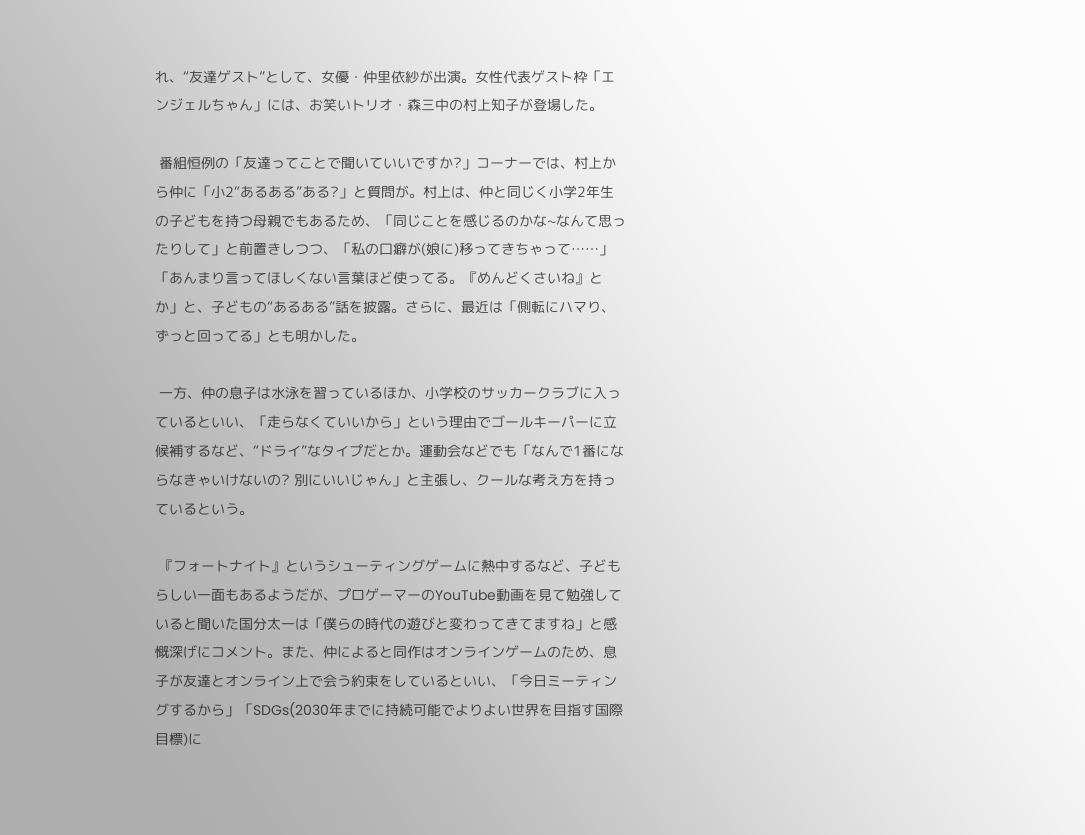れ、“友達ゲスト”として、女優・仲里依紗が出演。女性代表ゲスト枠「エンジェルちゃん」には、お笑いトリオ・森三中の村上知子が登場した。

 番組恒例の「友達ってことで聞いていいですか?」コーナーでは、村上から仲に「小2“あるある”ある?」と質問が。村上は、仲と同じく小学2年生の子どもを持つ母親でもあるため、「同じことを感じるのかな~なんて思ったりして」と前置きしつつ、「私の口癖が(娘に)移ってきちゃって……」「あんまり言ってほしくない言葉ほど使ってる。『めんどくさいね』とか」と、子どもの“あるある”話を披露。さらに、最近は「側転にハマり、ずっと回ってる」とも明かした。

 一方、仲の息子は水泳を習っているほか、小学校のサッカークラブに入っているといい、「走らなくていいから」という理由でゴールキーパーに立候補するなど、“ドライ”なタイプだとか。運動会などでも「なんで1番にならなきゃいけないの? 別にいいじゃん」と主張し、クールな考え方を持っているという。

 『フォートナイト』というシューティングゲームに熱中するなど、子どもらしい一面もあるようだが、プロゲーマーのYouTube動画を見て勉強していると聞いた国分太一は「僕らの時代の遊びと変わってきてますね」と感慨深げにコメント。また、仲によると同作はオンラインゲームのため、息子が友達とオンライン上で会う約束をしているといい、「今日ミーティングするから」「SDGs(2030年までに持続可能でよりよい世界を目指す国際目標)に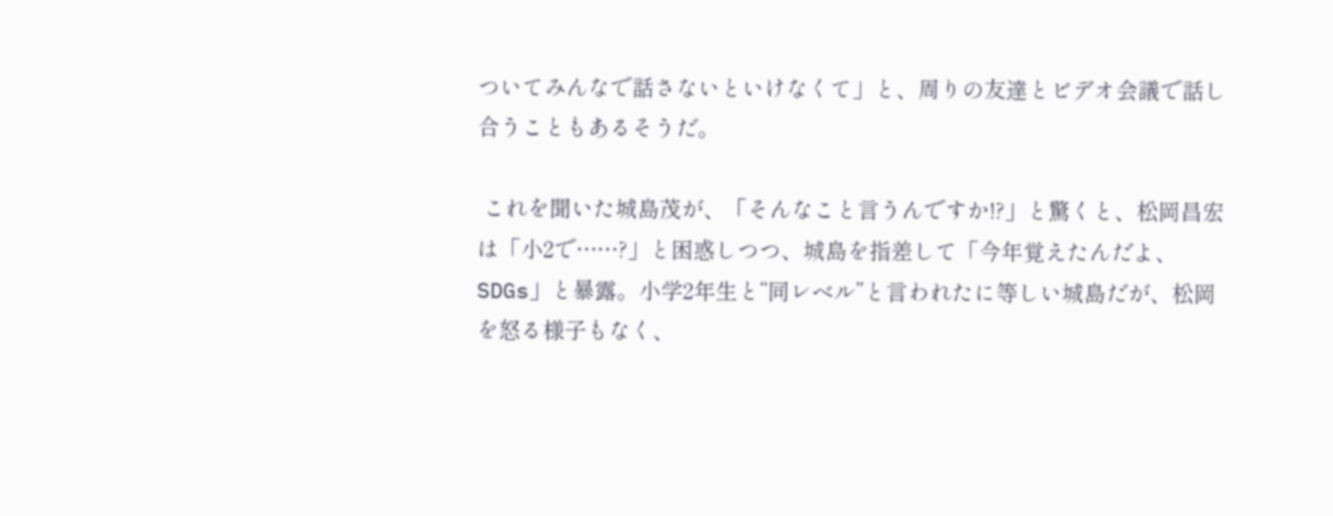ついてみんなで話さないといけなくて」と、周りの友達とビデオ会議で話し合うこともあるそうだ。

 これを聞いた城島茂が、「そんなこと言うんですか!?」と驚くと、松岡昌宏は「小2で……?」と困惑しつつ、城島を指差して「今年覚えたんだよ、SDGs」と暴露。小学2年生と“同レベル”と言われたに等しい城島だが、松岡を怒る様子もなく、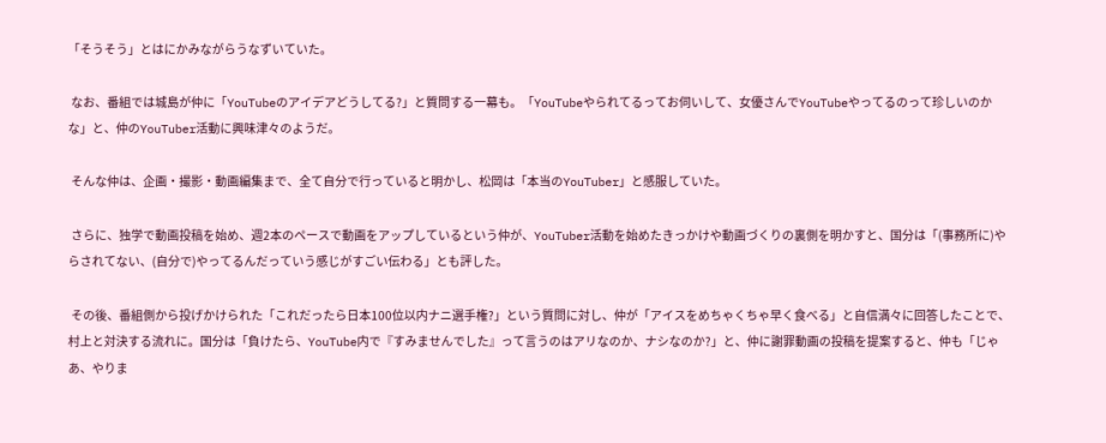「そうそう」とはにかみながらうなずいていた。

 なお、番組では城島が仲に「YouTubeのアイデアどうしてる?」と質問する一幕も。「YouTubeやられてるってお伺いして、女優さんでYouTubeやってるのって珍しいのかな」と、仲のYouTuber活動に興味津々のようだ。

 そんな仲は、企画・撮影・動画編集まで、全て自分で行っていると明かし、松岡は「本当のYouTuber」と感服していた。

 さらに、独学で動画投稿を始め、週2本のペースで動画をアップしているという仲が、YouTuber活動を始めたきっかけや動画づくりの裏側を明かすと、国分は「(事務所に)やらされてない、(自分で)やってるんだっていう感じがすごい伝わる」とも評した。

 その後、番組側から投げかけられた「これだったら日本100位以内ナニ選手権?」という質問に対し、仲が「アイスをめちゃくちゃ早く食べる」と自信満々に回答したことで、村上と対決する流れに。国分は「負けたら、YouTube内で『すみませんでした』って言うのはアリなのか、ナシなのか?」と、仲に謝罪動画の投稿を提案すると、仲も「じゃあ、やりま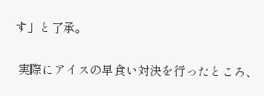す」と了承。

 実際にアイスの早食い対決を行ったところ、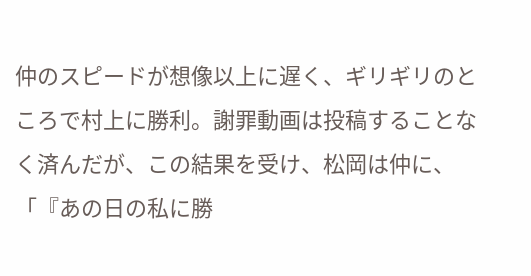仲のスピードが想像以上に遅く、ギリギリのところで村上に勝利。謝罪動画は投稿することなく済んだが、この結果を受け、松岡は仲に、「『あの日の私に勝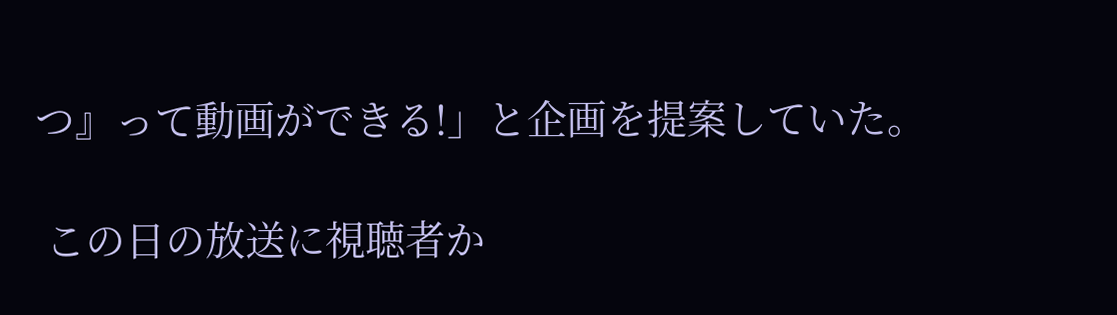つ』って動画ができる!」と企画を提案していた。

 この日の放送に視聴者か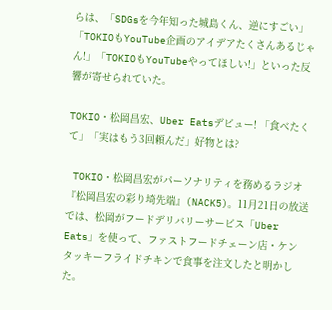らは、「SDGsを今年知った城島くん、逆にすごい」「TOKIOもYouTube企画のアイデアたくさんあるじゃん!」「TOKIOもYouTubeやってほしい!」といった反響が寄せられていた。

TOKIO・松岡昌宏、Uber Eatsデビュー! 「食べたくて」「実はもう3回頼んだ」好物とは?

 TOKIO・松岡昌宏がパーソナリティを務めるラジオ『松岡昌宏の彩り埼先端』(NACK5)。11月21日の放送では、松岡がフードデリバリーサービス「Uber Eats」を使って、ファストフードチェーン店・ケンタッキーフライドチキンで食事を注文したと明かした。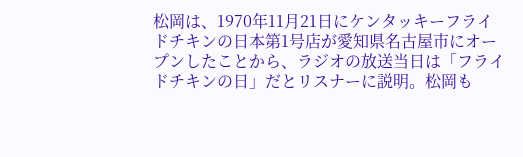松岡は、1970年11月21日にケンタッキーフライドチキンの日本第1号店が愛知県名古屋市にオープンしたことから、ラジオの放送当日は「フライドチキンの日」だとリスナーに説明。松岡も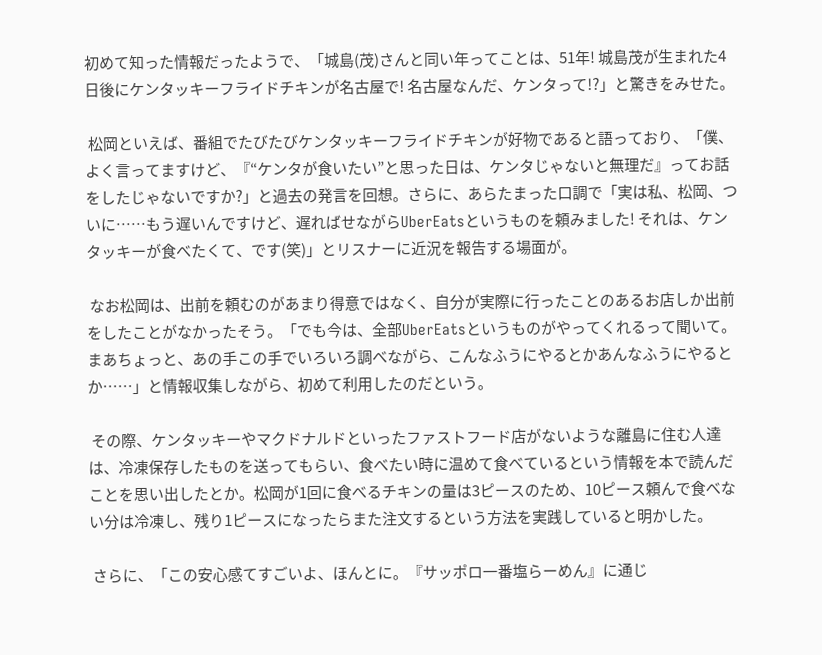初めて知った情報だったようで、「城島(茂)さんと同い年ってことは、51年! 城島茂が生まれた4日後にケンタッキーフライドチキンが名古屋で! 名古屋なんだ、ケンタって!?」と驚きをみせた。

 松岡といえば、番組でたびたびケンタッキーフライドチキンが好物であると語っており、「僕、よく言ってますけど、『“ケンタが食いたい”と思った日は、ケンタじゃないと無理だ』ってお話をしたじゃないですか?」と過去の発言を回想。さらに、あらたまった口調で「実は私、松岡、ついに……もう遅いんですけど、遅ればせながらUberEatsというものを頼みました! それは、ケンタッキーが食べたくて、です(笑)」とリスナーに近況を報告する場面が。

 なお松岡は、出前を頼むのがあまり得意ではなく、自分が実際に行ったことのあるお店しか出前をしたことがなかったそう。「でも今は、全部UberEatsというものがやってくれるって聞いて。まあちょっと、あの手この手でいろいろ調べながら、こんなふうにやるとかあんなふうにやるとか……」と情報収集しながら、初めて利用したのだという。

 その際、ケンタッキーやマクドナルドといったファストフード店がないような離島に住む人達は、冷凍保存したものを送ってもらい、食べたい時に温めて食べているという情報を本で読んだことを思い出したとか。松岡が1回に食べるチキンの量は3ピースのため、10ピース頼んで食べない分は冷凍し、残り1ピースになったらまた注文するという方法を実践していると明かした。

 さらに、「この安心感てすごいよ、ほんとに。『サッポロ一番塩らーめん』に通じ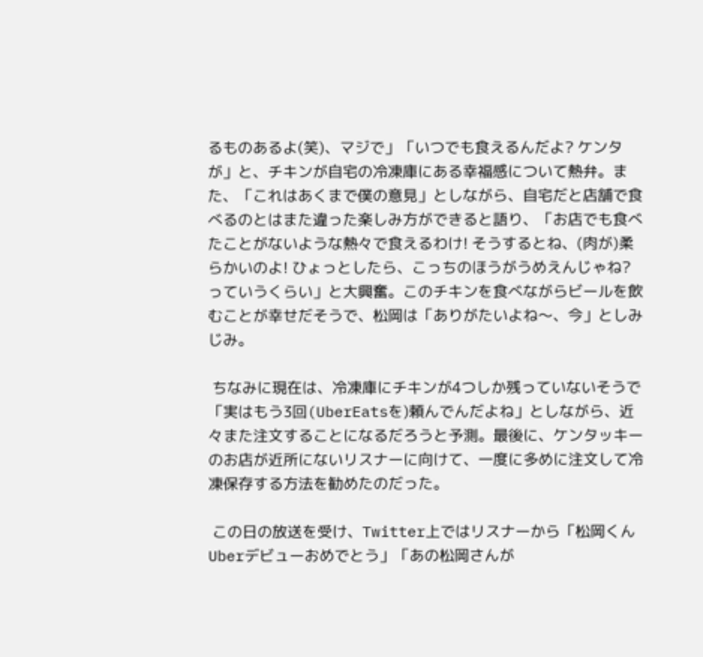るものあるよ(笑)、マジで」「いつでも食えるんだよ? ケンタが」と、チキンが自宅の冷凍庫にある幸福感について熱弁。また、「これはあくまで僕の意見」としながら、自宅だと店舗で食べるのとはまた違った楽しみ方ができると語り、「お店でも食べたことがないような熱々で食えるわけ! そうするとね、(肉が)柔らかいのよ! ひょっとしたら、こっちのほうがうめえんじゃね? っていうくらい」と大興奮。このチキンを食べながらビールを飲むことが幸せだそうで、松岡は「ありがたいよね〜、今」としみじみ。

 ちなみに現在は、冷凍庫にチキンが4つしか残っていないそうで「実はもう3回(UberEatsを)頼んでんだよね」としながら、近々また注文することになるだろうと予測。最後に、ケンタッキーのお店が近所にないリスナーに向けて、一度に多めに注文して冷凍保存する方法を勧めたのだった。

 この日の放送を受け、Twitter上ではリスナーから「松岡くんUberデビューおめでとう」「あの松岡さんが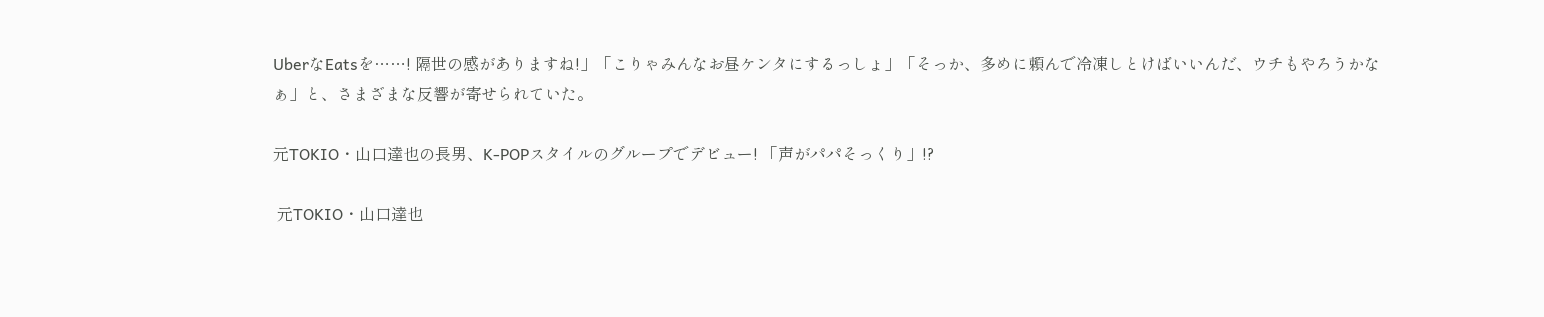UberなEatsを……! 隔世の感がありますね!」「こりゃみんなお昼ケンタにするっしょ」「そっか、多めに頼んで冷凍しとけばいいんだ、ウチもやろうかなぁ」と、さまざまな反響が寄せられていた。

元TOKIO・山口達也の長男、K-POPスタイルのグループでデビュー! 「声がパパそっくり」!?

 元TOKIO・山口達也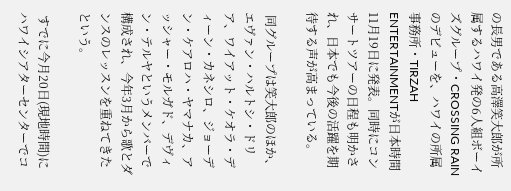の長男である高澤笑大郎が所属するハワイ発の6人組ボーイズグループ・CROSSING RAINのデビューを、ハワイの所属事務所・TIRZAH ENTERTAINMENTが日本時間11月19日に発表。同時にコンサートツアーの日程も明かされ、日本でも今後の活躍を期待する声が高まっている。

 同グループは笑大郎のほか、エヴァン・ハルトシ・ドリア、ワイアット・ケオラ・ディーン・カネシロ、ジョーデン・ケアロハ・ヤマナカ、アッシャー・モルガド、デヴィン・テルヤというメンバーで構成され、今年3月から歌とダンスのレッスンを重ねてきたという。

 すでに今月20日(現地時間)にハワイシアターセンターでコ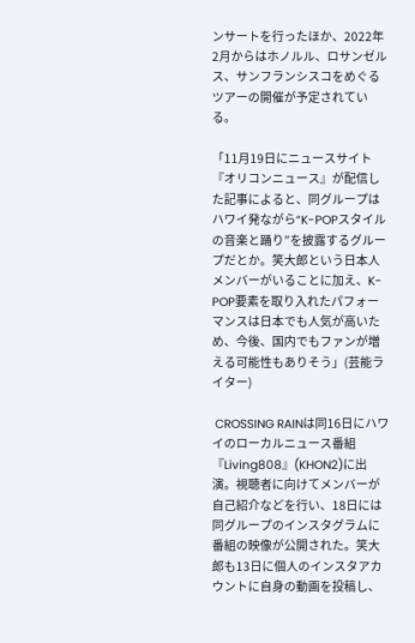ンサートを行ったほか、2022年2月からはホノルル、ロサンゼルス、サンフランシスコをめぐるツアーの開催が予定されている。

「11月19日にニュースサイト『オリコンニュース』が配信した記事によると、同グループはハワイ発ながら“K-POPスタイルの音楽と踊り”を披露するグループだとか。笑大郎という日本人メンバーがいることに加え、K-POP要素を取り入れたパフォーマンスは日本でも人気が高いため、今後、国内でもファンが増える可能性もありそう」(芸能ライター)

 CROSSING RAINは同16日にハワイのローカルニュース番組『Living808』(KHON2)に出演。視聴者に向けてメンバーが自己紹介などを行い、18日には同グループのインスタグラムに番組の映像が公開された。笑大郎も13日に個人のインスタアカウントに自身の動画を投稿し、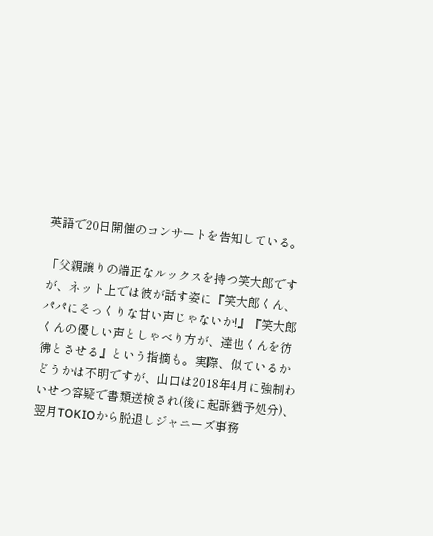英語で20日開催のコンサートを告知している。

「父親譲りの端正なルックスを持つ笑大郎ですが、ネット上では彼が話す姿に『笑大郎くん、パパにそっくりな甘い声じゃないか!』『笑大郎くんの優しい声としゃべり方が、達也くんを彷彿とさせる』という指摘も。実際、似ているかどうかは不明ですが、山口は2018年4月に強制わいせつ容疑で書類送検され(後に起訴猶予処分)、翌月TOKIOから脱退しジャニーズ事務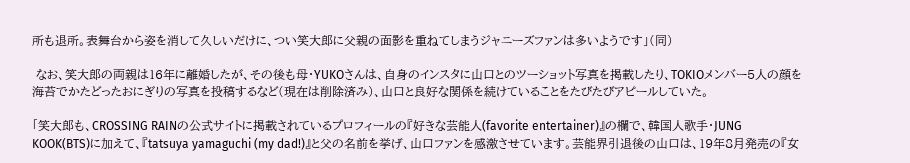所も退所。表舞台から姿を消して久しいだけに、つい笑大郎に父親の面影を重ねてしまうジャニーズファンは多いようです」(同)

 なお、笑大郎の両親は16年に離婚したが、その後も母・YUKOさんは、自身のインスタに山口とのツーショット写真を掲載したり、TOKIOメンバー5人の顔を海苔でかたどったおにぎりの写真を投稿するなど(現在は削除済み)、山口と良好な関係を続けていることをたびたびアピールしていた。

「笑大郎も、CROSSING RAINの公式サイトに掲載されているプロフィールの『好きな芸能人(favorite entertainer)』の欄で、韓国人歌手・JUNG KOOK(BTS)に加えて、『tatsuya yamaguchi (my dad!)』と父の名前を挙げ、山口ファンを感激させています。芸能界引退後の山口は、19年8月発売の『女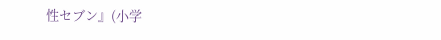性セブン』(小学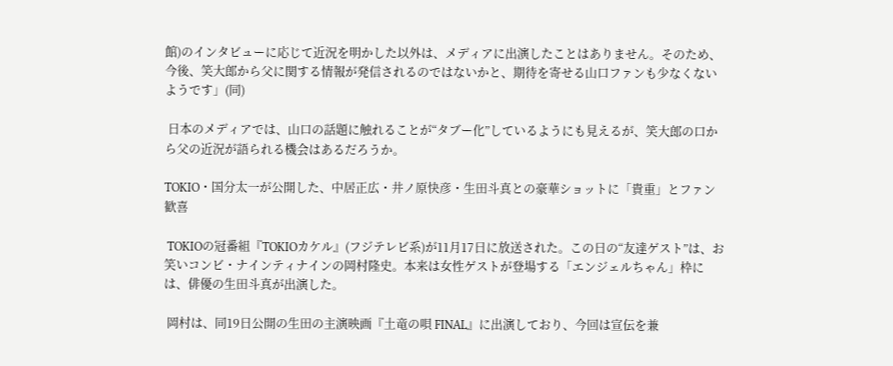館)のインタビューに応じて近況を明かした以外は、メディアに出演したことはありません。そのため、今後、笑大郎から父に関する情報が発信されるのではないかと、期待を寄せる山口ファンも少なくないようです」(同)

 日本のメディアでは、山口の話題に触れることが“タブー化”しているようにも見えるが、笑大郎の口から父の近況が語られる機会はあるだろうか。

TOKIO・国分太一が公開した、中居正広・井ノ原快彦・生田斗真との豪華ショットに「貴重」とファン歓喜

 TOKIOの冠番組『TOKIOカケル』(フジテレビ系)が11月17日に放送された。この日の“友達ゲスト”は、お笑いコンビ・ナインティナインの岡村隆史。本来は女性ゲストが登場する「エンジェルちゃん」枠には、俳優の生田斗真が出演した。

 岡村は、同19日公開の生田の主演映画『土竜の唄 FINAL』に出演しており、今回は宣伝を兼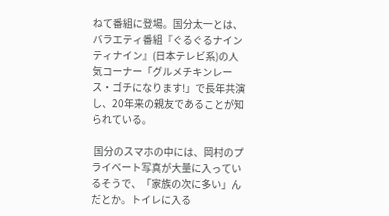ねて番組に登場。国分太一とは、バラエティ番組『ぐるぐるナインティナイン』(日本テレビ系)の人気コーナー「グルメチキンレース・ゴチになります!」で長年共演し、20年来の親友であることが知られている。

 国分のスマホの中には、岡村のプライベート写真が大量に入っているそうで、「家族の次に多い」んだとか。トイレに入る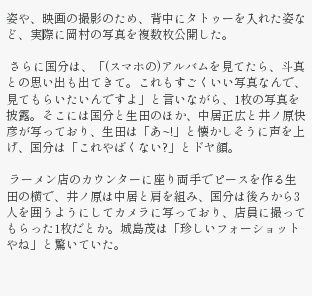姿や、映画の撮影のため、背中にタトゥーを入れた姿など、実際に岡村の写真を複数枚公開した。

 さらに国分は、「(スマホの)アルバムを見てたら、斗真との思い出も出てきて。これもすごくいい写真なんで、見てもらいたいんですよ」と言いながら、1枚の写真を披露。そこには国分と生田のほか、中居正広と井ノ原快彦が写っており、生田は「あ~!」と懐かしそうに声を上げ、国分は「これやばくない?」とドヤ顔。

 ラーメン店のカウンターに座り両手でピースを作る生田の横で、井ノ原は中居と肩を組み、国分は後ろから3人を囲うようにしてカメラに写っており、店員に撮ってもらった1枚だとか。城島茂は「珍しいフォーショットやね」と驚いていた。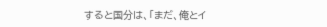すると国分は、「まだ、俺とイ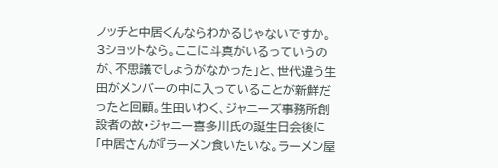ノッチと中居くんならわかるじゃないですか。3ショットなら。ここに斗真がいるっていうのが、不思議でしょうがなかった」と、世代違う生田がメンバーの中に入っていることが新鮮だったと回顧。生田いわく、ジャニーズ事務所創設者の故・ジャニー喜多川氏の誕生日会後に「中居さんが『ラーメン食いたいな。ラーメン屋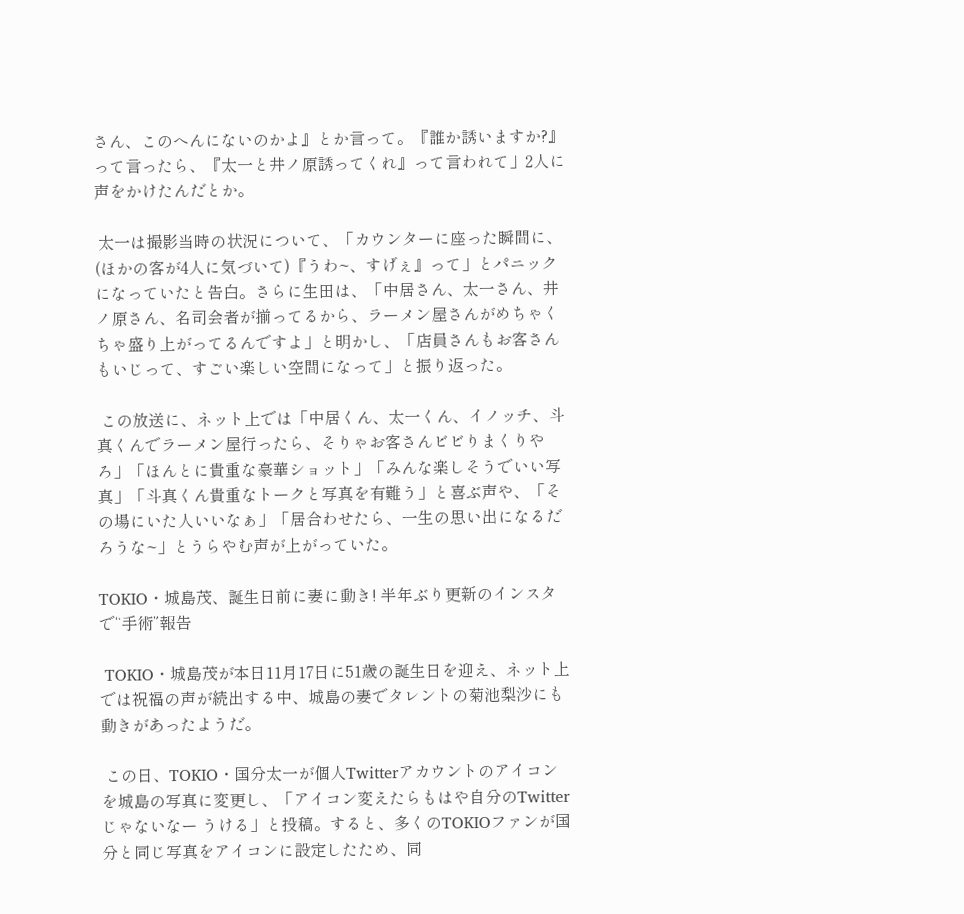さん、このへんにないのかよ』とか言って。『誰か誘いますか?』って言ったら、『太一と井ノ原誘ってくれ』って言われて」2人に声をかけたんだとか。

 太一は撮影当時の状況について、「カウンターに座った瞬間に、(ほかの客が4人に気づいて)『うわ~、すげぇ』って」とパニックになっていたと告白。さらに生田は、「中居さん、太一さん、井ノ原さん、名司会者が揃ってるから、ラーメン屋さんがめちゃくちゃ盛り上がってるんですよ」と明かし、「店員さんもお客さんもいじって、すごい楽しい空間になって」と振り返った。

 この放送に、ネット上では「中居くん、太一くん、イノッチ、斗真くんでラーメン屋行ったら、そりゃお客さんビビりまくりやろ」「ほんとに貴重な豪華ショット」「みんな楽しそうでいい写真」「斗真くん貴重なトークと写真を有難う」と喜ぶ声や、「その場にいた人いいなぁ」「居合わせたら、一生の思い出になるだろうな~」とうらやむ声が上がっていた。

TOKIO・城島茂、誕生日前に妻に動き! 半年ぶり更新のインスタで“手術”報告

 TOKIO・城島茂が本日11月17日に51歳の誕生日を迎え、ネット上では祝福の声が続出する中、城島の妻でタレントの菊池梨沙にも動きがあったようだ。

 この日、TOKIO・国分太一が個人Twitterアカウントのアイコンを城島の写真に変更し、「アイコン変えたらもはや自分のTwitterじゃないなー うける」と投稿。すると、多くのTOKIOファンが国分と同じ写真をアイコンに設定したため、同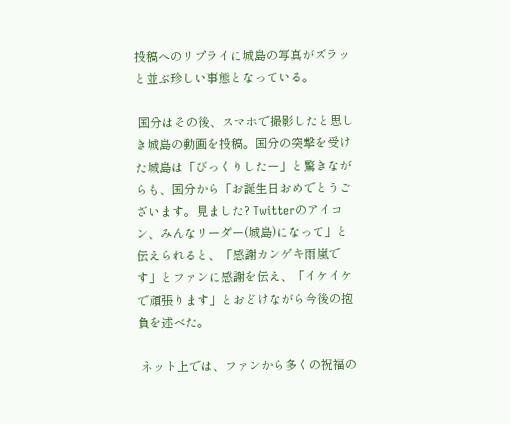投稿へのリプライに城島の写真がズラッと並ぶ珍しい事態となっている。

 国分はその後、スマホで撮影したと思しき城島の動画を投稿。国分の突撃を受けた城島は「びっくりしたー」と驚きながらも、国分から「お誕生日おめでとうございます。見ました? Twitterのアイコン、みんなリーダー(城島)になって」と伝えられると、「感謝カンゲキ雨嵐です」とファンに感謝を伝え、「イケイケで頑張ります」とおどけながら今後の抱負を述べた。

 ネット上では、ファンから多くの祝福の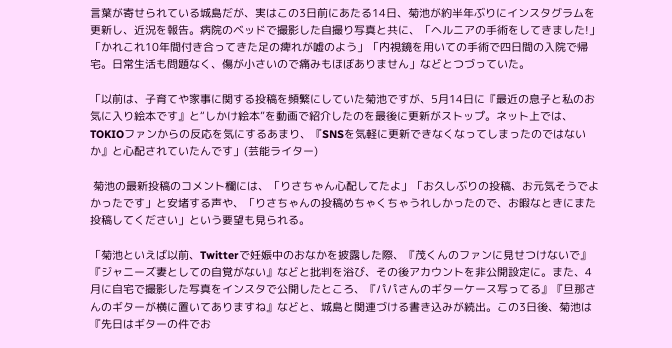言葉が寄せられている城島だが、実はこの3日前にあたる14日、菊池が約半年ぶりにインスタグラムを更新し、近況を報告。病院のベッドで撮影した自撮り写真と共に、「ヘルニアの手術をしてきました!」「かれこれ10年間付き合ってきた足の痺れが嘘のよう」「内視鏡を用いての手術で四日間の入院で帰宅。日常生活も問題なく、傷が小さいので痛みもほぼありません」などとつづっていた。

「以前は、子育てや家事に関する投稿を頻繁にしていた菊池ですが、5月14日に『最近の息子と私のお気に入り絵本です』と“しかけ絵本”を動画で紹介したのを最後に更新がストップ。ネット上では、TOKIOファンからの反応を気にするあまり、『SNSを気軽に更新できなくなってしまったのではないか』と心配されていたんです」(芸能ライター)

 菊池の最新投稿のコメント欄には、「りさちゃん心配してたよ」「お久しぶりの投稿、お元気そうでよかったです」と安堵する声や、「りさちゃんの投稿めちゃくちゃうれしかったので、お暇なときにまた投稿してください」という要望も見られる。

「菊池といえば以前、Twitterで妊娠中のおなかを披露した際、『茂くんのファンに見せつけないで』『ジャニーズ妻としての自覚がない』などと批判を浴び、その後アカウントを非公開設定に。また、4月に自宅で撮影した写真をインスタで公開したところ、『パパさんのギターケース写ってる』『旦那さんのギターが横に置いてありますね』などと、城島と関連づける書き込みが続出。この3日後、菊池は『先日はギターの件でお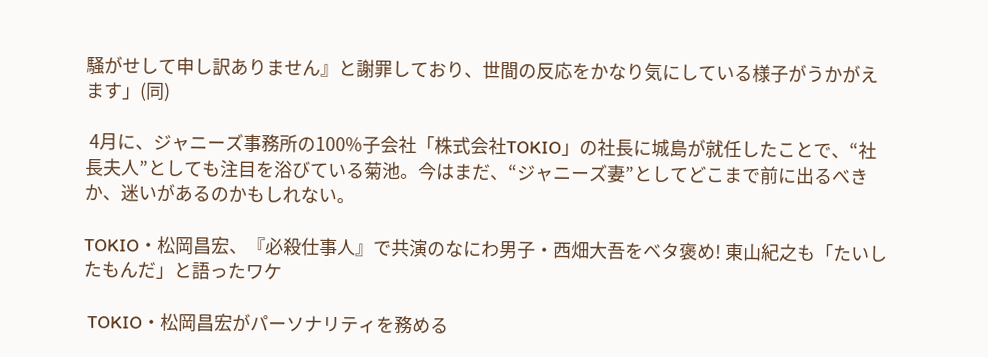騒がせして申し訳ありません』と謝罪しており、世間の反応をかなり気にしている様子がうかがえます」(同)

 4月に、ジャニーズ事務所の100%子会社「株式会社TOKIO」の社長に城島が就任したことで、“社長夫人”としても注目を浴びている菊池。今はまだ、“ジャニーズ妻”としてどこまで前に出るべきか、迷いがあるのかもしれない。

TOKIO・松岡昌宏、『必殺仕事人』で共演のなにわ男子・西畑大吾をベタ褒め! 東山紀之も「たいしたもんだ」と語ったワケ

 TOKIO・松岡昌宏がパーソナリティを務める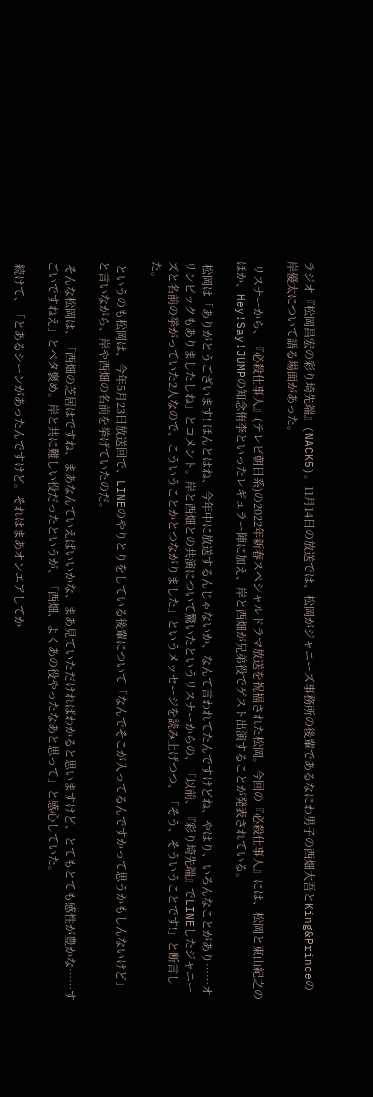ラジオ『松岡昌宏の彩り埼先端』(NACK5)。11月14日の放送では、松岡がジャニーズ事務所の後輩であるなにわ男子の西畑大吾とKing&Princeの岸優太について語る場面があった。

 リスナーから、『必殺仕事人』(テレビ朝日系)の2022年新春スペシャルドラマ放送を祝福された松岡。今回の『必殺仕事人』には、松岡と東山紀之のほか、Hey!Say!JUMPの知念侑李といったレギュラー陣に加え、岸と西畑が兄弟役でゲスト出演することが発表されている。

 松岡は「ありがとうございます! ほんとはね、今年中に放送するんじゃないか、なんて言われてたんですけどね、やはり、いろんなことがあり……オリンピックもありましたしね」とコメント。岸と西畑との共演について驚いたというリスナーからの、「以前、『彩り埼先端』でLINEしたジャニーズと名前の挙がっていた2人なので、こういうことかとつながりました」というメッセージを読み上げつつ、「そう、そういうことです!」と断言した。

 というのも松岡は、今年5月23日放送回で、LINEのやりとりをしている後輩について「なんでそこが入ってるんですかって思うかもしんないけど」と言いながら、岸や西畑の名前を挙げていたのだ。

 そんな松岡は、「西畑の芝居はですね、まあなんていえばいいかな、まあ見ていただければわかると思いますけど、とてもとても感性が豊かな……すごいですねえ」とベタ褒め。岸と共に難しい役だったというが、「西畑、よくあの役やったなあと思って」と感心していた。

 続けて、「とあるシーンがあったんですけど。それはまあオンエアしてか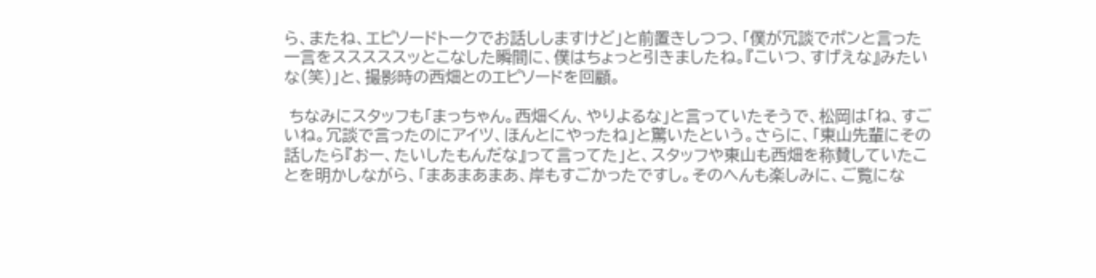ら、またね、エピソードトークでお話ししますけど」と前置きしつつ、「僕が冗談でポンと言った一言をスススススッとこなした瞬間に、僕はちょっと引きましたね。『こいつ、すげえな』みたいな(笑)」と、撮影時の西畑とのエピソードを回顧。

 ちなみにスタッフも「まっちゃん。西畑くん、やりよるな」と言っていたそうで、松岡は「ね、すごいね。冗談で言ったのにアイツ、ほんとにやったね」と驚いたという。さらに、「東山先輩にその話したら『おー、たいしたもんだな』って言ってた」と、スタッフや東山も西畑を称賛していたことを明かしながら、「まあまあまあ、岸もすごかったですし。そのへんも楽しみに、ご覧にな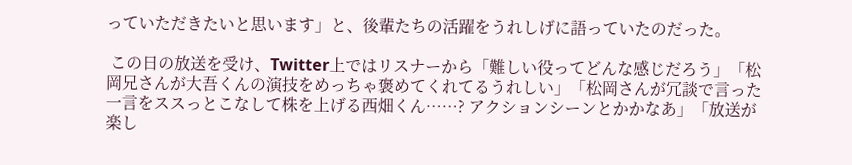っていただきたいと思います」と、後輩たちの活躍をうれしげに語っていたのだった。

 この日の放送を受け、Twitter上ではリスナーから「難しい役ってどんな感じだろう」「松岡兄さんが大吾くんの演技をめっちゃ褒めてくれてるうれしい」「松岡さんが冗談で言った一言をススっとこなして株を上げる西畑くん……? アクションシーンとかかなあ」「放送が楽し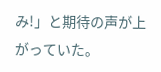み!」と期待の声が上がっていた。